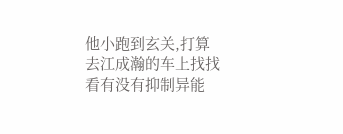他小跑到玄关,打算去江成瀚的车上找找看有没有抑制异能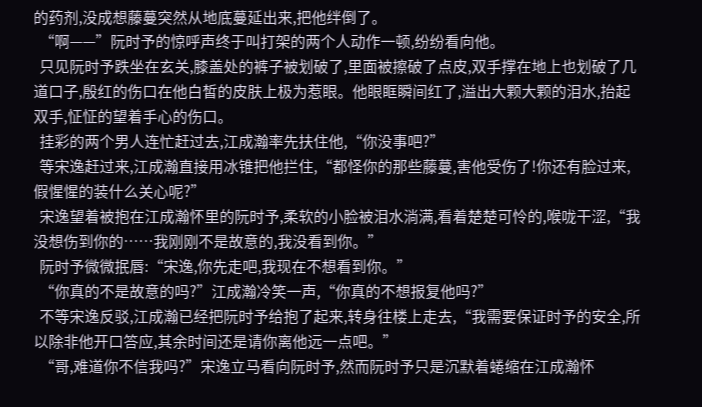的药剂,没成想藤蔓突然从地底蔓延出来,把他绊倒了。
  “啊——”阮时予的惊呼声终于叫打架的两个人动作一顿,纷纷看向他。
  只见阮时予跌坐在玄关,膝盖处的裤子被划破了,里面被擦破了点皮,双手撑在地上也划破了几道口子,殷红的伤口在他白皙的皮肤上极为惹眼。他眼眶瞬间红了,溢出大颗大颗的泪水,抬起双手,怔怔的望着手心的伤口。
  挂彩的两个男人连忙赶过去,江成瀚率先扶住他,“你没事吧?”
  等宋逸赶过来,江成瀚直接用冰锥把他拦住,“都怪你的那些藤蔓,害他受伤了!你还有脸过来,假惺惺的装什么关心呢?”
  宋逸望着被抱在江成瀚怀里的阮时予,柔软的小脸被泪水淌满,看着楚楚可怜的,喉咙干涩,“我没想伤到你的……我刚刚不是故意的,我没看到你。”
  阮时予微微抿唇:“宋逸,你先走吧,我现在不想看到你。”
  “你真的不是故意的吗?”江成瀚冷笑一声,“你真的不想报复他吗?”
  不等宋逸反驳,江成瀚已经把阮时予给抱了起来,转身往楼上走去,“我需要保证时予的安全,所以除非他开口答应,其余时间还是请你离他远一点吧。”
  “哥,难道你不信我吗?”宋逸立马看向阮时予,然而阮时予只是沉默着蜷缩在江成瀚怀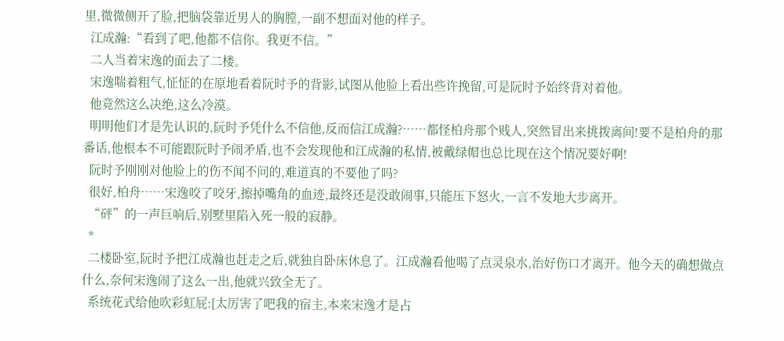里,微微侧开了脸,把脑袋靠近男人的胸膛,一副不想面对他的样子。
  江成瀚:“看到了吧,他都不信你。我更不信。”
  二人当着宋逸的面去了二楼。
  宋逸喘着粗气,怔怔的在原地看着阮时予的背影,试图从他脸上看出些许挽留,可是阮时予始终背对着他。
  他竟然这么决绝,这么冷漠。
  明明他们才是先认识的,阮时予凭什么不信他,反而信江成瀚?……都怪柏舟那个贱人,突然冒出来挑拨离间!要不是柏舟的那番话,他根本不可能跟阮时予闹矛盾,也不会发现他和江成瀚的私情,被戴绿帽也总比现在这个情况要好啊!
  阮时予刚刚对他脸上的伤不闻不问的,难道真的不要他了吗?
  很好,柏舟……宋逸咬了咬牙,擦掉嘴角的血迹,最终还是没敢闹事,只能压下怒火,一言不发地大步离开。
  “砰”的一声巨响后,别墅里陷入死一般的寂静。
  *
  二楼卧室,阮时予把江成瀚也赶走之后,就独自卧床休息了。江成瀚看他喝了点灵泉水,治好伤口才离开。他今天的确想做点什么,奈何宋逸闹了这么一出,他就兴致全无了。
  系统花式给他吹彩虹屁:[太厉害了吧我的宿主,本来宋逸才是占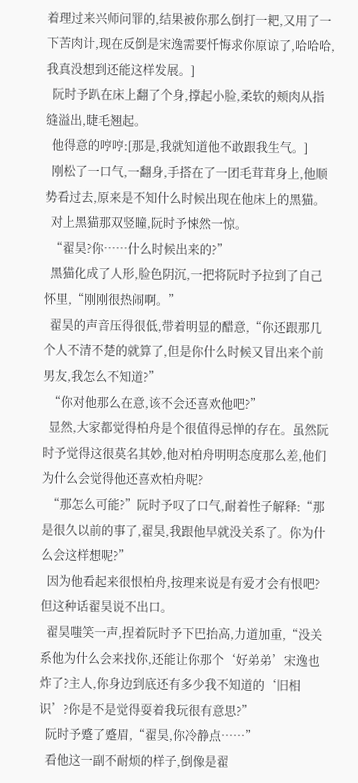着理过来兴师问罪的,结果被你那么倒打一耙,又用了一下苦肉计,现在反倒是宋逸需要忏悔求你原谅了,哈哈哈,我真没想到还能这样发展。]
  阮时予趴在床上翻了个身,撑起小脸,柔软的颊肉从指缝溢出,睫毛翘起。
  他得意的哼哼:[那是,我就知道他不敢跟我生气。]
  刚松了一口气,一翻身,手搭在了一团毛茸茸身上,他顺势看过去,原来是不知什么时候出现在他床上的黑猫。
  对上黑猫那双竖瞳,阮时予悚然一惊。
  “翟昊?你……什么时候出来的?”
  黑猫化成了人形,脸色阴沉,一把将阮时予拉到了自己怀里,“刚刚很热闹啊。”
  翟昊的声音压得很低,带着明显的醋意,“你还跟那几个人不清不楚的就算了,但是你什么时候又冒出来个前男友,我怎么不知道?”
  “你对他那么在意,该不会还喜欢他吧?”
  显然,大家都觉得柏舟是个很值得忌惮的存在。虽然阮时予觉得这很莫名其妙,他对柏舟明明态度那么差,他们为什么会觉得他还喜欢柏舟呢?
  “那怎么可能?”阮时予叹了口气,耐着性子解释:“那是很久以前的事了,翟昊,我跟他早就没关系了。你为什么会这样想呢?”
  因为他看起来很恨柏舟,按理来说是有爱才会有恨吧?但这种话翟昊说不出口。
  翟昊嗤笑一声,捏着阮时予下巴抬高,力道加重,“没关系他为什么会来找你,还能让你那个‘好弟弟’宋逸也炸了?主人,你身边到底还有多少我不知道的‘旧相识’?你是不是觉得耍着我玩很有意思?”
  阮时予蹙了蹙眉,“翟昊,你冷静点……”
  看他这一副不耐烦的样子,倒像是翟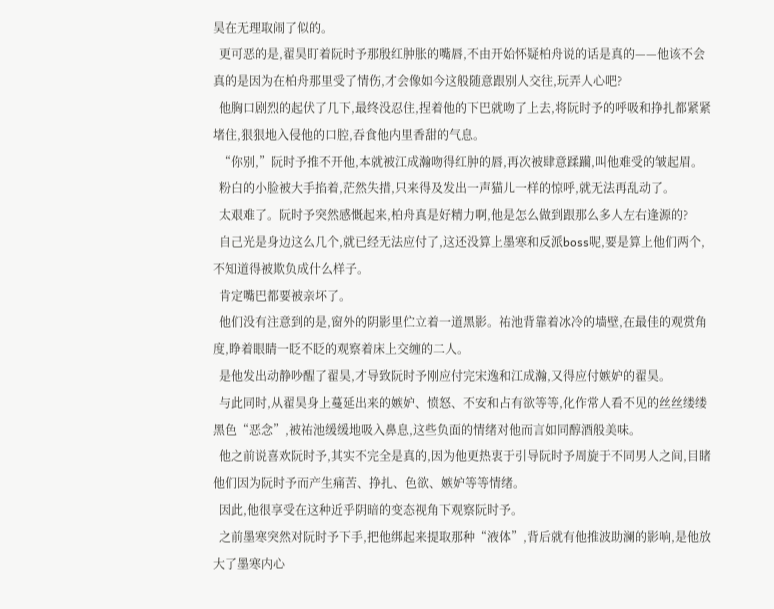昊在无理取闹了似的。
  更可恶的是,翟昊盯着阮时予那殷红肿胀的嘴唇,不由开始怀疑柏舟说的话是真的——他该不会真的是因为在柏舟那里受了情伤,才会像如今这般随意跟别人交往,玩弄人心吧?
  他胸口剧烈的起伏了几下,最终没忍住,捏着他的下巴就吻了上去,将阮时予的呼吸和挣扎都紧紧堵住,狠狠地入侵他的口腔,吞食他内里香甜的气息。
  “你别,”阮时予推不开他,本就被江成瀚吻得红肿的唇,再次被肆意蹂躏,叫他难受的皱起眉。
  粉白的小脸被大手掐着,茫然失措,只来得及发出一声猫儿一样的惊呼,就无法再乱动了。
  太艰难了。阮时予突然感慨起来,柏舟真是好精力啊,他是怎么做到跟那么多人左右逢源的?
  自己光是身边这么几个,就已经无法应付了,这还没算上墨寒和反派boss呢,要是算上他们两个,不知道得被欺负成什么样子。
  肯定嘴巴都要被亲坏了。
  他们没有注意到的是,窗外的阴影里伫立着一道黑影。祐池背靠着冰冷的墙壁,在最佳的观赏角度,睁着眼睛一眨不眨的观察着床上交缠的二人。
  是他发出动静吵醒了翟昊,才导致阮时予刚应付完宋逸和江成瀚,又得应付嫉妒的翟昊。
  与此同时,从翟昊身上蔓延出来的嫉妒、愤怒、不安和占有欲等等,化作常人看不见的丝丝缕缕黑色“恶念”,被祐池缓缓地吸入鼻息,这些负面的情绪对他而言如同醇酒般美味。
  他之前说喜欢阮时予,其实不完全是真的,因为他更热衷于引导阮时予周旋于不同男人之间,目睹他们因为阮时予而产生痛苦、挣扎、色欲、嫉妒等等情绪。
  因此,他很享受在这种近乎阴暗的变态视角下观察阮时予。
  之前墨寒突然对阮时予下手,把他绑起来提取那种“液体”,背后就有他推波助澜的影响,是他放大了墨寒内心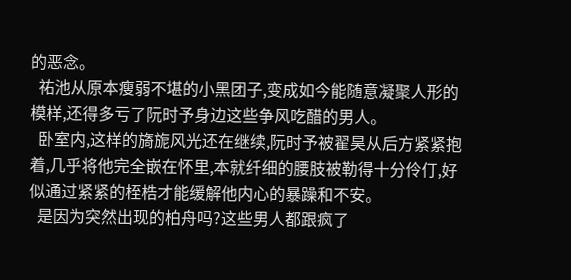的恶念。
  祐池从原本瘦弱不堪的小黑团子,变成如今能随意凝聚人形的模样,还得多亏了阮时予身边这些争风吃醋的男人。
  卧室内,这样的旖旎风光还在继续,阮时予被翟昊从后方紧紧抱着,几乎将他完全嵌在怀里,本就纤细的腰肢被勒得十分伶仃,好似通过紧紧的桎梏才能缓解他内心的暴躁和不安。
  是因为突然出现的柏舟吗?这些男人都跟疯了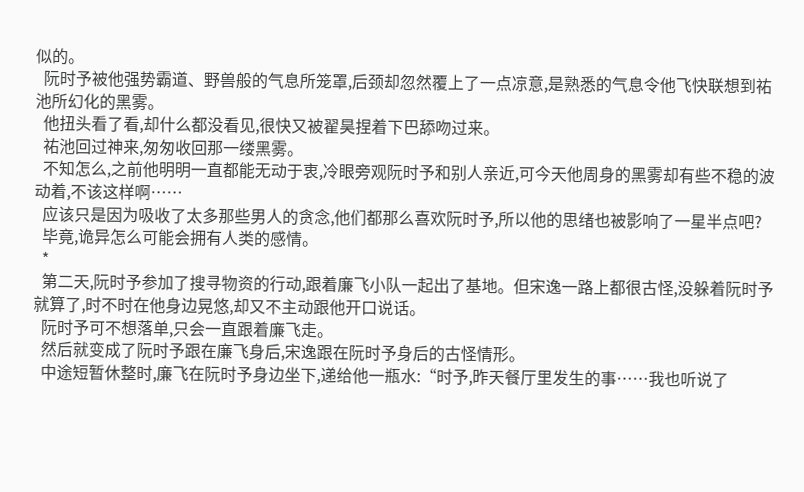似的。
  阮时予被他强势霸道、野兽般的气息所笼罩,后颈却忽然覆上了一点凉意,是熟悉的气息令他飞快联想到祐池所幻化的黑雾。
  他扭头看了看,却什么都没看见,很快又被翟昊捏着下巴舔吻过来。
  祐池回过神来,匆匆收回那一缕黑雾。
  不知怎么,之前他明明一直都能无动于衷,冷眼旁观阮时予和别人亲近,可今天他周身的黑雾却有些不稳的波动着,不该这样啊……
  应该只是因为吸收了太多那些男人的贪念,他们都那么喜欢阮时予,所以他的思绪也被影响了一星半点吧?
  毕竟,诡异怎么可能会拥有人类的感情。
  *
  第二天,阮时予参加了搜寻物资的行动,跟着廉飞小队一起出了基地。但宋逸一路上都很古怪,没躲着阮时予就算了,时不时在他身边晃悠,却又不主动跟他开口说话。
  阮时予可不想落单,只会一直跟着廉飞走。
  然后就变成了阮时予跟在廉飞身后,宋逸跟在阮时予身后的古怪情形。
  中途短暂休整时,廉飞在阮时予身边坐下,递给他一瓶水:“时予,昨天餐厅里发生的事……我也听说了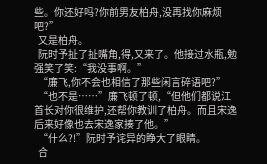些。你还好吗?你前男友柏舟,没再找你麻烦吧?”
  又是柏舟。
  阮时予扯了扯嘴角,得,又来了。他接过水瓶,勉强笑了笑:“我没事啊。”
  “廉飞,你不会也相信了那些闲言碎语吧?”
  “也不是……”廉飞顿了顿,“但他们都说江首长对你很维护,还帮你教训了柏舟。而且宋逸后来好像也去宋逸家揍了他。”
  “什么?!”阮时予诧异的睁大了眼睛。
  合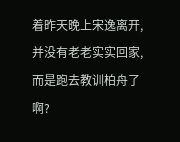着昨天晚上宋逸离开,并没有老老实实回家,而是跑去教训柏舟了啊?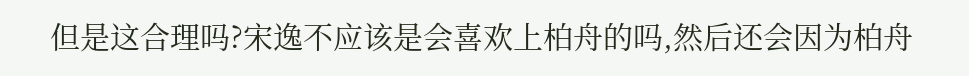但是这合理吗?宋逸不应该是会喜欢上柏舟的吗,然后还会因为柏舟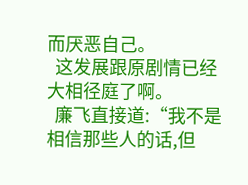而厌恶自己。
  这发展跟原剧情已经大相径庭了啊。
  廉飞直接道:“我不是相信那些人的话,但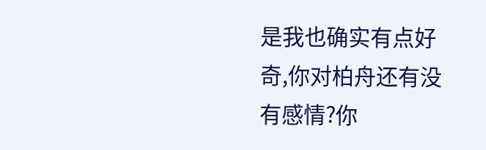是我也确实有点好奇,你对柏舟还有没有感情?你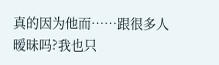真的因为他而……跟很多人暧昧吗?我也只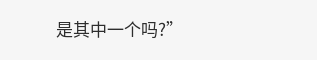是其中一个吗?”